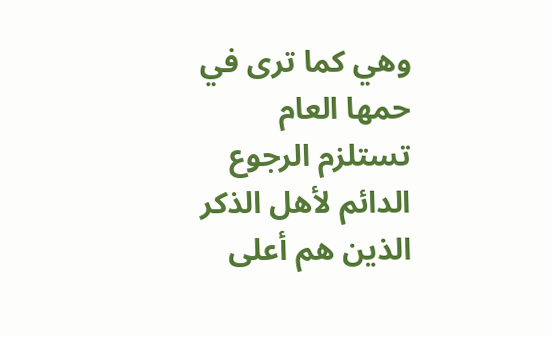وهي كما ترى في حمها العام تستلزم الرجوع الدائم لأهل الذكر الذين هم أعلى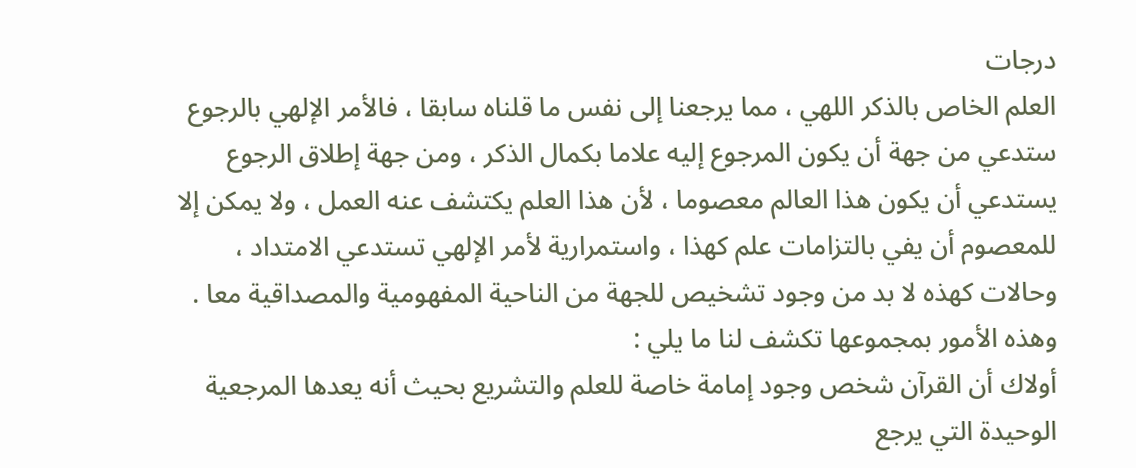درجات
العلم الخاص بالذكر اللهي ، مما يرجعنا إلى نفس ما قلناه سابقا ، فالأمر الإلهي بالرجوع
ستدعي من جهة أن يكون المرجوع إليه علاما بكمال الذكر ، ومن جهة إطلاق الرجوع
يستدعي أن يكون هذا العالم معصوما ، لأن هذا العلم يكتشف عنه العمل ، ولا يمكن إلا
للمعصوم أن يفي بالتزامات علم كهذا ، واستمرارية لأمر الإلهي تستدعي الامتداد ،
وحالات كهذه لا بد من وجود تشخيص للجهة من الناحية المفهومية والمصداقية معا .
وهذه الأمور بمجموعها تكشف لنا ما يلي :
أولاك أن القرآن شخص وجود إمامة خاصة للعلم والتشريع بحيث أنه يعدها المرجعية
الوحيدة التي يرجع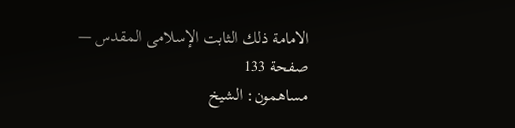الامامة ذلك الثابت الإسلامى المقدس — صفحة 133
مساهمون: الشيخ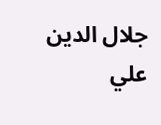جلال الدين علي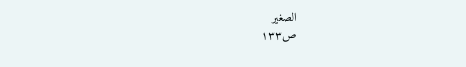الصغير
ص١٣٣